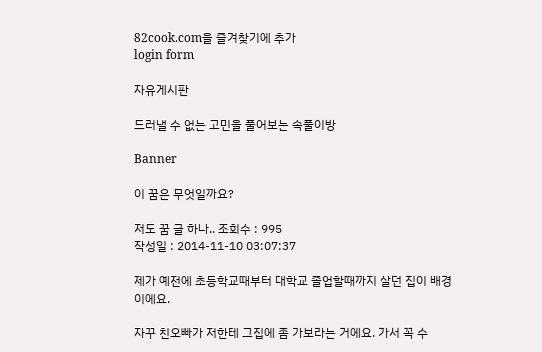82cook.com을 즐겨찾기에 추가
login form

자유게시판

드러낼 수 없는 고민을 풀어보는 속풀이방

Banner

이 꿈은 무엇일까요?

저도 꿈 글 하나.. 조회수 : 995
작성일 : 2014-11-10 03:07:37

제가 예전에 초등학교때부터 대학교 졸업할때까지 살던 집이 배경이에요.

자꾸 친오빠가 저한테 그집에 좀 가보라는 거에요. 가서 꼭 수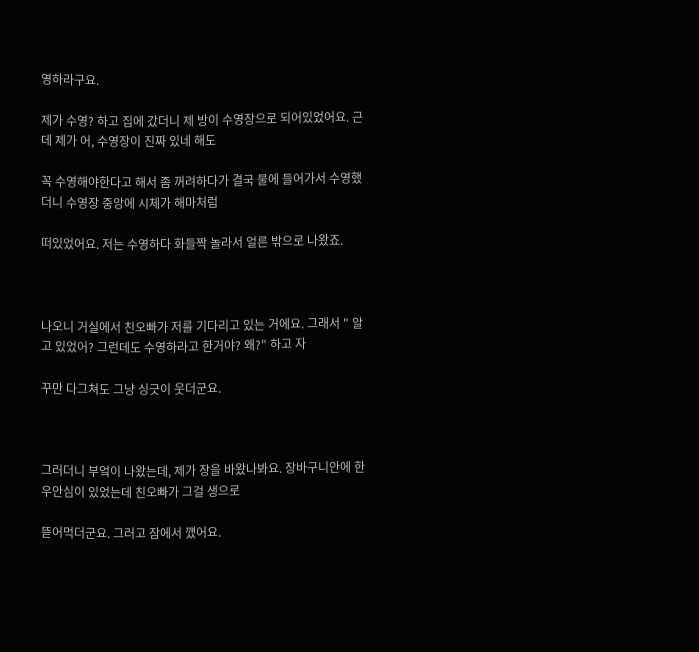영하라구요.

제가 수영? 하고 집에 갔더니 제 방이 수영장으로 되어있었어요. 근데 제가 어, 수영장이 진짜 있네 해도

꼭 수영해야한다고 해서 좀 꺼려하다가 결국 물에 들어가서 수영했더니 수영장 중앙에 시체가 해마처럼

떠있었어요. 저는 수영하다 화들짝 놀라서 얼른 밖으로 나왔죠.



나오니 거실에서 친오빠가 저를 기다리고 있는 거에요. 그래서 " 알고 있었어? 그런데도 수영하라고 한거야? 왜?" 하고 자

꾸만 다그쳐도 그냥 싱긋이 웃더군요.



그러더니 부엌이 나왔는데, 제가 장을 바왔나봐요. 장바구니안에 한우안심이 있었는데 친오빠가 그걸 생으로

뜯어먹더군요. 그러고 잠에서 꺴어요.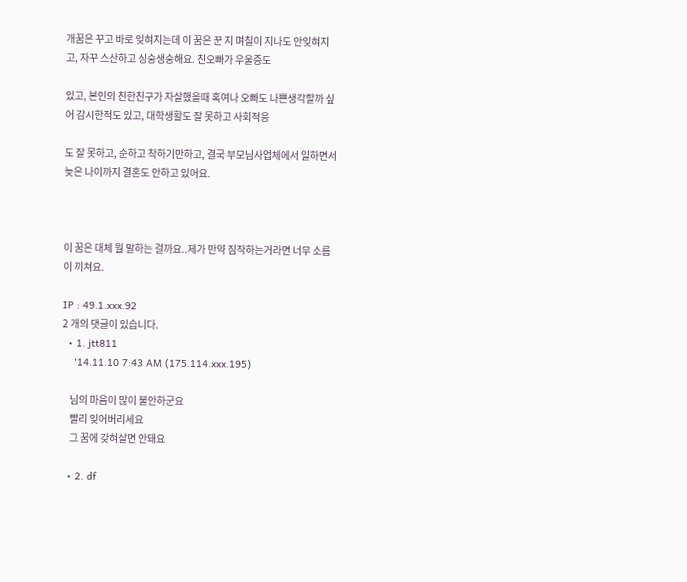개꿈은 꾸고 바로 잊혀지는데 이 꿈은 꾼 지 며칠이 지나도 안잊혀지고, 자꾸 스산하고 싱숭생숭해요. 친오빠가 우울증도

있고, 본인의 친한친구가 자살했을때 혹여나 오빠도 나쁜생각할까 싶어 감시한적도 있고, 대학생활도 잘 못하고 사회적응

도 잘 못하고, 순하고 착하기만하고, 결국 부모님사업체에서 일하면서 늦은 나이까지 결혼도 안하고 있어요.



이 꿈은 대체 뭘 말하는 걸까요..제가 만약 짐작하는거라면 너무 소름이 끼쳐요.

IP : 49.1.xxx.92
2 개의 댓글이 있습니다.
  • 1. jtt811
    '14.11.10 7:43 AM (175.114.xxx.195)

    님의 마음이 많이 불안하군요
    빨리 잊어버리세요
    그 꿈에 갖혀살면 안돼요

  • 2. df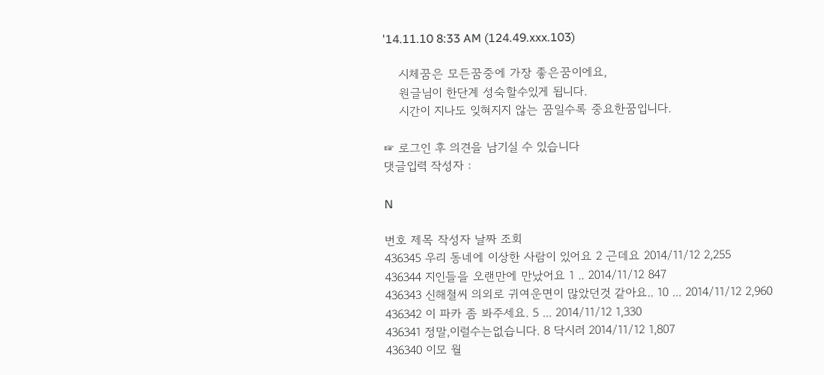'14.11.10 8:33 AM (124.49.xxx.103)

    시체꿈은 모든꿈중에 가장 좋은꿈이에요,
    원글님이 한단계 성숙할수있게 됩니다.
    시간이 지나도 잊혀지지 않는 꿈일수록 중요한꿈입니다.

☞ 로그인 후 의견을 남기실 수 있습니다
댓글입력 작성자 :

N

번호 제목 작성자 날짜 조회
436345 우리 동네에 이상한 사람이 있어요 2 근데요 2014/11/12 2,255
436344 지인들을 오랜만에 만났어요 1 .. 2014/11/12 847
436343 신해철씨 의외로 귀여운면이 많았던것 같아요.. 10 ... 2014/11/12 2,960
436342 이 파카 좀 봐주세요. 5 ... 2014/11/12 1,330
436341 정말,이럴수는없습니다. 8 닥시러 2014/11/12 1,807
436340 이모 월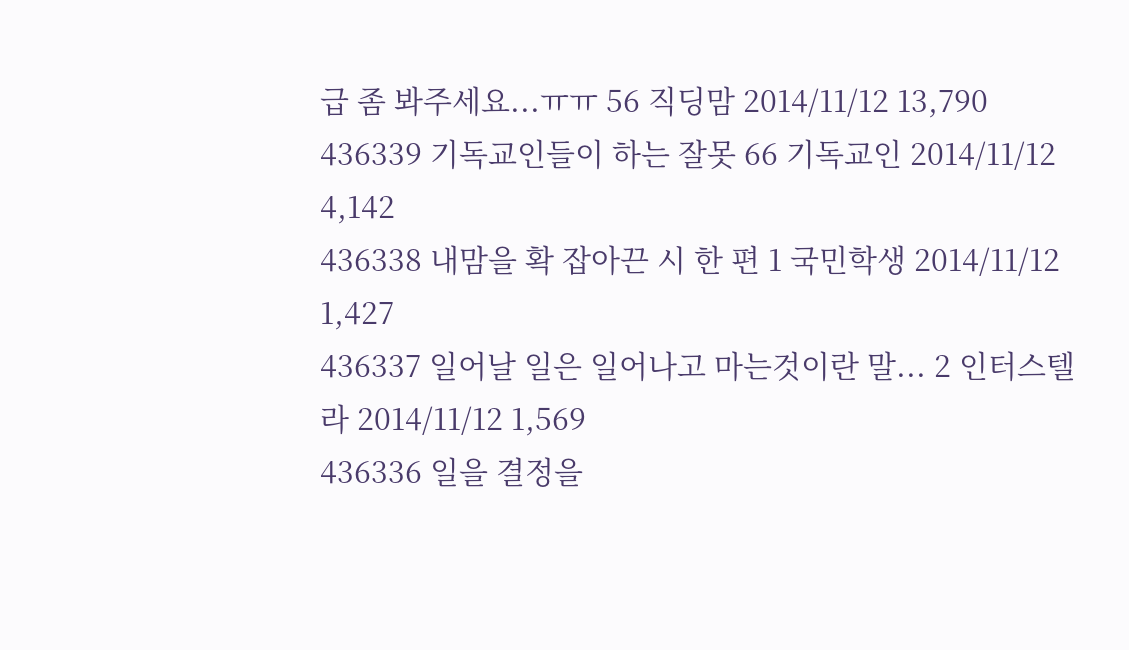급 좀 봐주세요...ㅠㅠ 56 직딩맘 2014/11/12 13,790
436339 기독교인들이 하는 잘못 66 기독교인 2014/11/12 4,142
436338 내맘을 확 잡아끈 시 한 편 1 국민학생 2014/11/12 1,427
436337 일어날 일은 일어나고 마는것이란 말... 2 인터스텔라 2014/11/12 1,569
436336 일을 결정을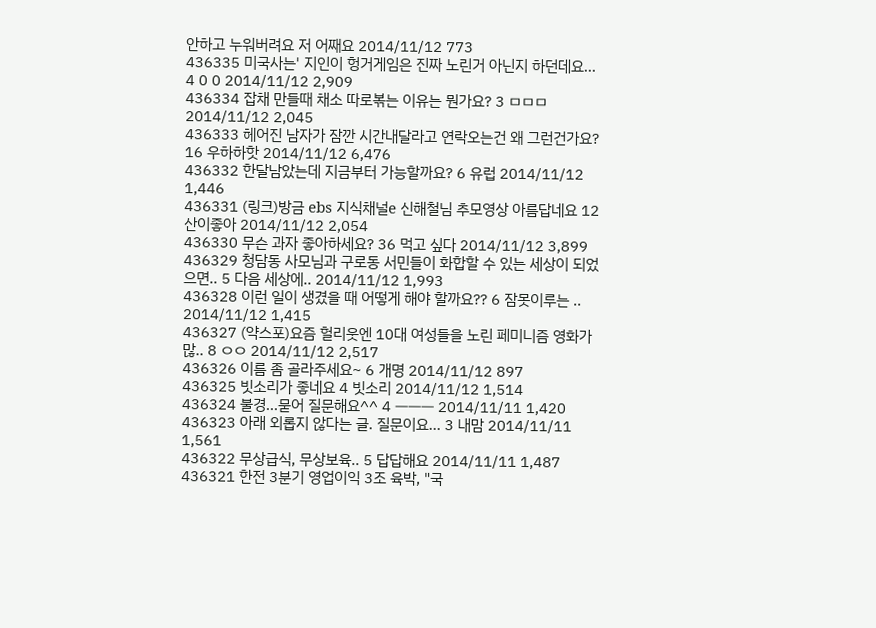안하고 누워버려요 저 어째요 2014/11/12 773
436335 미국사는' 지인이 헝거게임은 진짜 노린거 아닌지 하던데요... 4 0 0 2014/11/12 2,909
436334 잡채 만들때 채소 따로볶는 이유는 뭔가요? 3 ㅁㅁㅁ 2014/11/12 2,045
436333 헤어진 남자가 잠깐 시간내달라고 연락오는건 왜 그런건가요? 16 우하하핫 2014/11/12 6,476
436332 한달남았는데 지금부터 가능할까요? 6 유럽 2014/11/12 1,446
436331 (링크)방금 ebs 지식채널e 신해철님 추모영상 아름답네요 12 산이좋아 2014/11/12 2,054
436330 무슨 과자 좋아하세요? 36 먹고 싶다 2014/11/12 3,899
436329 청담동 사모님과 구로동 서민들이 화합할 수 있는 세상이 되었으면.. 5 다음 세상에.. 2014/11/12 1,993
436328 이런 일이 생겼을 때 어떻게 해야 할까요?? 6 잠못이루는 .. 2014/11/12 1,415
436327 (약스포)요즘 헐리웃엔 10대 여성들을 노린 페미니즘 영화가 많.. 8 ㅇㅇ 2014/11/12 2,517
436326 이름 좀 골라주세요~ 6 개명 2014/11/12 897
436325 빗소리가 좋네요 4 빗소리 2014/11/12 1,514
436324 불경...묻어 질문해요^^ 4 ㅡㅡㅡ 2014/11/11 1,420
436323 아래 외롭지 않다는 글. 질문이요... 3 내맘 2014/11/11 1,561
436322 무상급식, 무상보육.. 5 답답해요 2014/11/11 1,487
436321 한전 3분기 영업이익 3조 육박, "국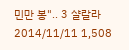민만 봉".. 3 샬랄라 2014/11/11 1,508